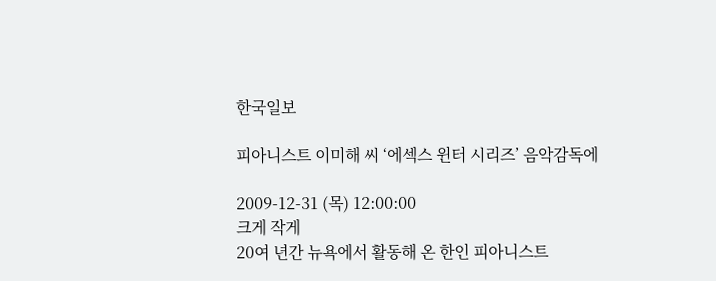한국일보

피아니스트 이미해 씨 ‘에섹스 윈터 시리즈’ 음악감독에

2009-12-31 (목) 12:00:00
크게 작게
20여 년간 뉴욕에서 활동해 온 한인 피아니스트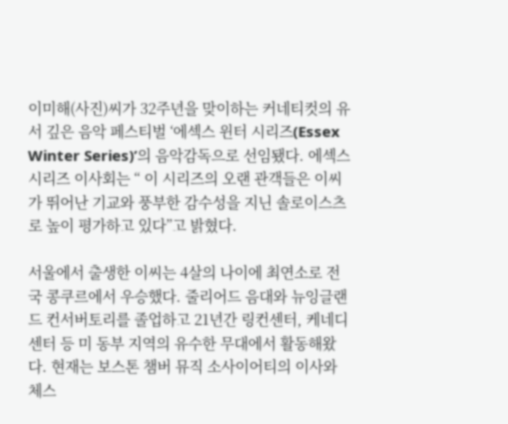이미해(사진)씨가 32주년을 맞이하는 커네티컷의 유서 깊은 음악 페스티벌 ‘에섹스 윈터 시리즈(Essex Winter Series)’의 음악감독으로 선임됐다. 에섹스 시리즈 이사회는 “ 이 시리즈의 오랜 관객들은 이씨가 뛰어난 기교와 풍부한 감수성을 지닌 솔로이스츠로 높이 평가하고 있다”고 밝혔다.

서울에서 출생한 이씨는 4살의 나이에 최연소로 전국 콩쿠르에서 우승했다. 줄리어드 음대와 뉴잉글랜드 컨서버토리를 졸업하고 21년간 링컨센터, 케네디 센터 등 미 동부 지역의 유수한 무대에서 활동해왔다. 현재는 보스톤 챔버 뮤직 소사이어티의 이사와 체스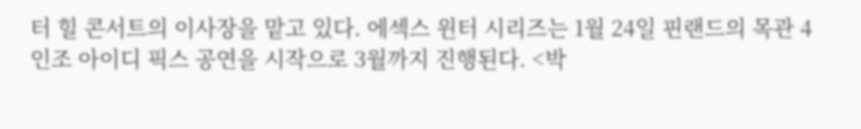터 힐 콘서트의 이사장을 맡고 있다. 에섹스 윈터 시리즈는 1월 24일 핀랜드의 목관 4인조 아이디 픽스 공연을 시작으로 3월까지 진행된다. <박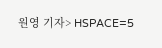원영 기자> HSPACE=5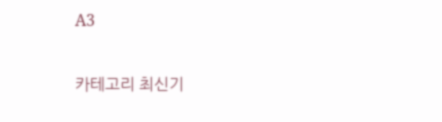A3

카테고리 최신기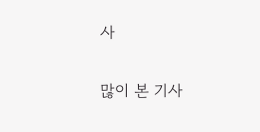사

많이 본 기사